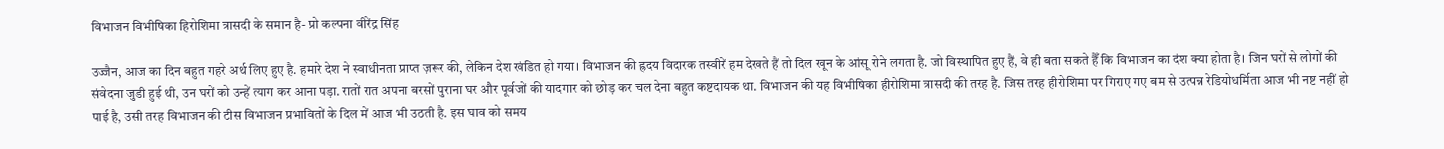विभाजन विभीषिका हिरोशिमा त्रासदी के समान है- प्रो कल्पना वीरेंद्र सिंह

उज्जैन, आज का दिन बहुत गहरे अर्थ लिए हुए है. हमारे देश ने स्वाधीनता प्राप्त ज़रूर की, लेकिन देश खंडित हो गया। विभाजन की ह्रदय विदारक तस्वीरें हम देखते हैं तो दिल खून के आंसू रोने लगता है. जो विस्थापित हुए हैं, वे ही बता सकते हैँ कि विभाजन का दंश क्या होता है। जिन घरों से लोगों की संवेदना जुडी हुई थी, उन घरों को उन्हें त्याग कर आना पड़ा. रातों रात अपना बरसों पुराना घर और पूर्वजों की यादगार को छोड़ कर चल देना बहुत कष्टदायक था. विभाजन की यह विभीषिका हीरोशिमा त्रासदी की तरह है. जिस तरह हीरोशिमा पर गिराए गए बम से उत्पन्न रेडियोधर्मिता आज भी नष्ट नहीं हो पाई है, उसी तरह विभाजन की टीस विभाजन प्रभावितों के दिल में आज भी उठती है. इस घाव को समय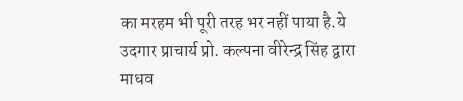का मरहम भी पूरी तरह भर नहीं पाया है.ये उदगार प्राचार्य प्रो. कल्पना वीरेन्द्र सिंह द्वारा माधव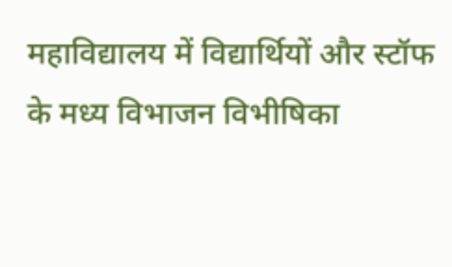महाविद्यालय में विद्यार्थियों और स्टॉफ के मध्य विभाजन विभीषिका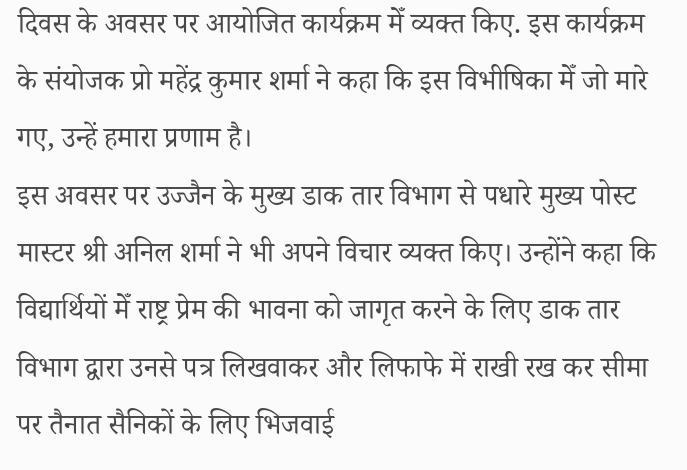दिवस के अवसर पर आयोजित कार्यक्रम मेँ व्यक्त किए. इस कार्यक्रम के संयोजक प्रो महेंद्र कुमार शर्मा ने कहा कि इस विभीषिका मेँ जो मारे गए, उन्हें हमारा प्रणाम है।
इस अवसर पर उज्जैन के मुख्य डाक तार विभाग से पधारे मुख्य पोस्ट मास्टर श्री अनिल शर्मा ने भी अपने विचार व्यक्त किए। उन्होंने कहा कि विद्यार्थियों मेँ राष्ट्र प्रेम की भावना को जागृत करने के लिए डाक तार विभाग द्वारा उनसे पत्र लिखवाकर और लिफाफे में राखी रख कर सीमा पर तैनात सैनिकों के लिए भिजवाई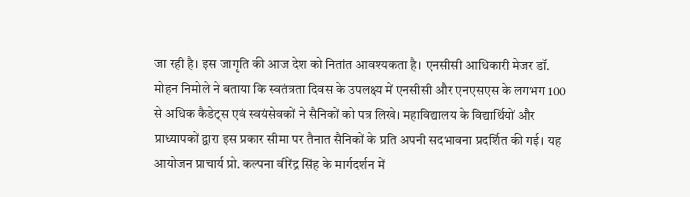जा रही है। इस जागृति की आज देश को नितांत आवश्यकता है। एनसीसी आधिकारी मेजर डॉ. मोहन निमोले ने बताया कि स्वतंत्रता दिवस के उपलक्ष्य में एनसीसी और एनएसएस के लगभग 100 से अधिक कैडेट्स एवं स्वयंसेवकों ने सैनिकों को पत्र लिखे। महाविद्यालय के विद्यार्थियों और प्राध्यापकों द्वारा इस प्रकार सीमा पर तैनात सैनिकों के प्रति अपनी सदभावना प्रदर्शित की गई। यह आयोजन प्राचार्य प्रो. कल्पना वीरेंद्र सिंह के मार्गदर्शन में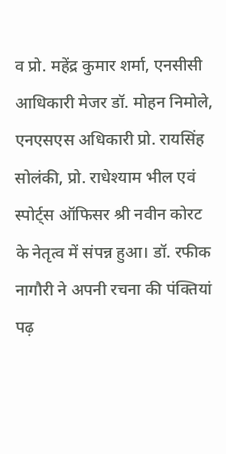व प्रो. महेंद्र कुमार शर्मा, एनसीसी आधिकारी मेजर डॉ. मोहन निमोले, एनएसएस अधिकारी प्रो. रायसिंह सोलंकी, प्रो. राधेश्याम भील एवं स्पोर्ट्स ऑफिसर श्री नवीन कोरट के नेतृत्व में संपन्न हुआ। डॉ. रफीक नागौरी ने अपनी रचना की पंक्तियां पढ़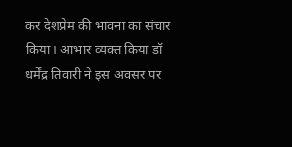कर देशप्रेम की भावना का संचार किया। आभार व्यक्त किया डॉ धर्मेंद्र तिवारी ने इस अवसर पर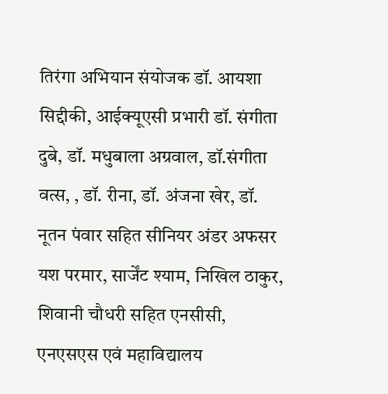तिरंगा अभियान संयोजक डॉ. आयशा सिद्दीकी, आईक्यूएसी प्रभारी डॉ. संगीता दुबे, डॉ. मधुबाला अग्रवाल, डॉ.संगीता वत्स, , डॉ. रीना, डॉ. अंजना खेर, डॉ. नूतन पंवार सहित सीनियर अंडर अफसर यश परमार, सार्जेंट श्याम, निखिल ठाकुर, शिवानी चौधरी सहित एनसीसी, एनएसएस एवं महाविद्यालय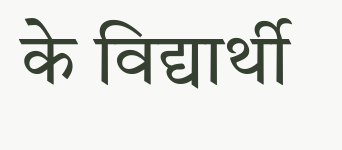के विद्यार्थी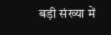बड़ी संख्या में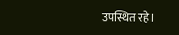उपस्थित रहे।